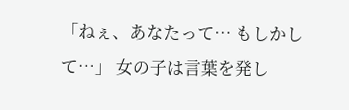「ねぇ、あなたって… もしかして…」 女の子は言葉を発し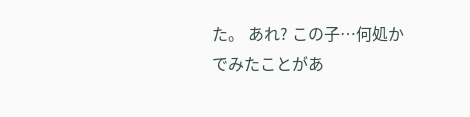た。 あれ? この子…何処かでみたことがあ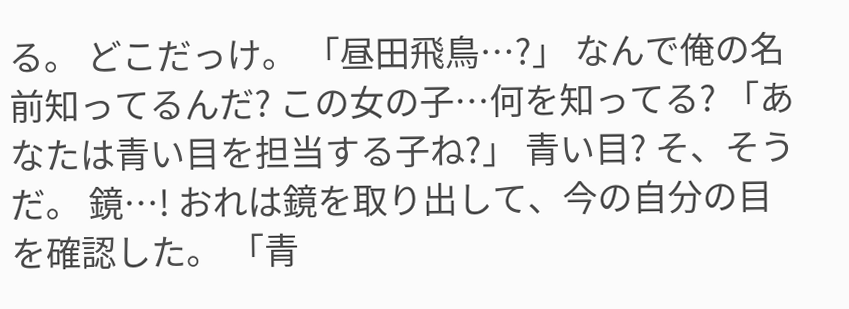る。 どこだっけ。 「昼田飛鳥…?」 なんで俺の名前知ってるんだ? この女の子…何を知ってる? 「あなたは青い目を担当する子ね?」 青い目? そ、そうだ。 鏡…! おれは鏡を取り出して、今の自分の目を確認した。 「青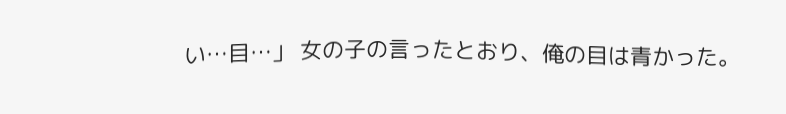い…目…」 女の子の言ったとおり、俺の目は青かった。